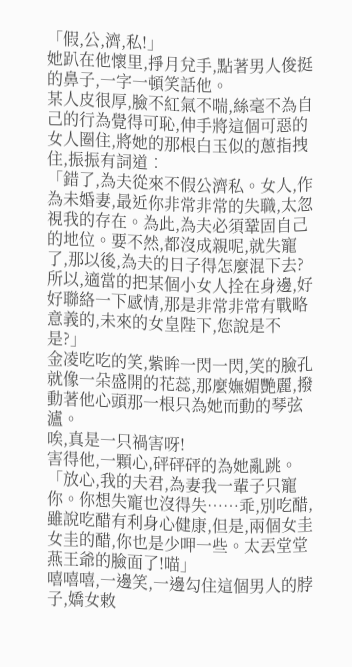「假,公,濟,私!」
她趴在他懷里,掙月兌手,點著男人俊挺的鼻子,一字一頓笑話他。
某人皮很厚,臉不紅氣不喘,絲毫不為自己的行為覺得可恥,伸手將這個可惡的女人圈住,將她的那根白玉似的蔥指拽住,振振有詞道︰
「錯了,為夫從來不假公濟私。女人,作為未婚妻,最近你非常非常的失職,太忽視我的存在。為此,為夫必須鞏固自己的地位。要不然,都沒成親呢,就失寵了,那以後,為夫的日子得怎麼混下去?所以,適當的把某個小女人拴在身邊,好好聯絡一下感情,那是非常非常有戰略意義的,未來的女皇陛下,您說是不是?」
金凌吃吃的笑,紫眸一閃一閃,笑的臉孔就像一朵盛開的花蕊,那麼嫵媚艷麗,撥動著他心頭那一根只為她而動的琴弦瀘。
唉,真是一只禍害呀!
害得他,一顆心,砰砰砰的為她亂跳。
「放心,我的夫君,為妻我一輩子只寵你。你想失寵也沒得失……乖,別吃醋,雖說吃醋有利身心健康,但是,兩個女圭女圭的醋,你也是少呷一些。太丟堂堂燕王爺的臉面了!喵」
嘻嘻嘻,一邊笑,一邊勾住這個男人的脖子,嬌女敕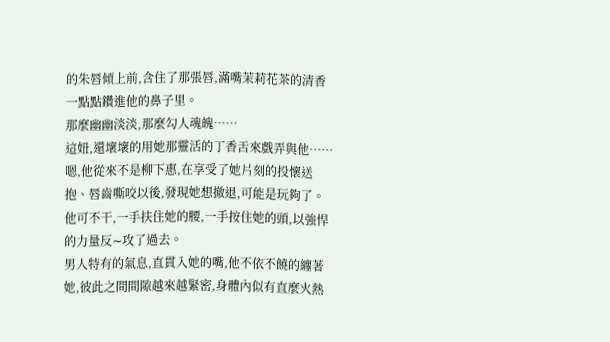的朱唇傾上前,含住了那張唇,滿嘴茉莉花茶的清香一點點鑽進他的鼻子里。
那麼幽幽淡淡,那麼勾人魂魄……
這妞,還壞壞的用她那靈活的丁香舌來戲弄與他……
嗯,他從來不是柳下惠,在享受了她片刻的投懷送抱、唇齒嘶咬以後,發現她想撤退,可能是玩夠了。他可不干,一手扶住她的腰,一手按住她的頭,以強悍的力量反∼攻了過去。
男人特有的氣息,直貫入她的嘴,他不依不饒的纏著她,彼此之間間隙越來越緊密,身體內似有直麼火熱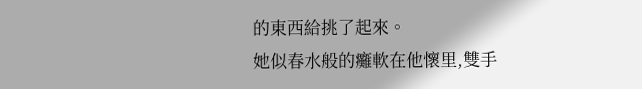的東西給挑了起來。
她似春水般的癱軟在他懷里,雙手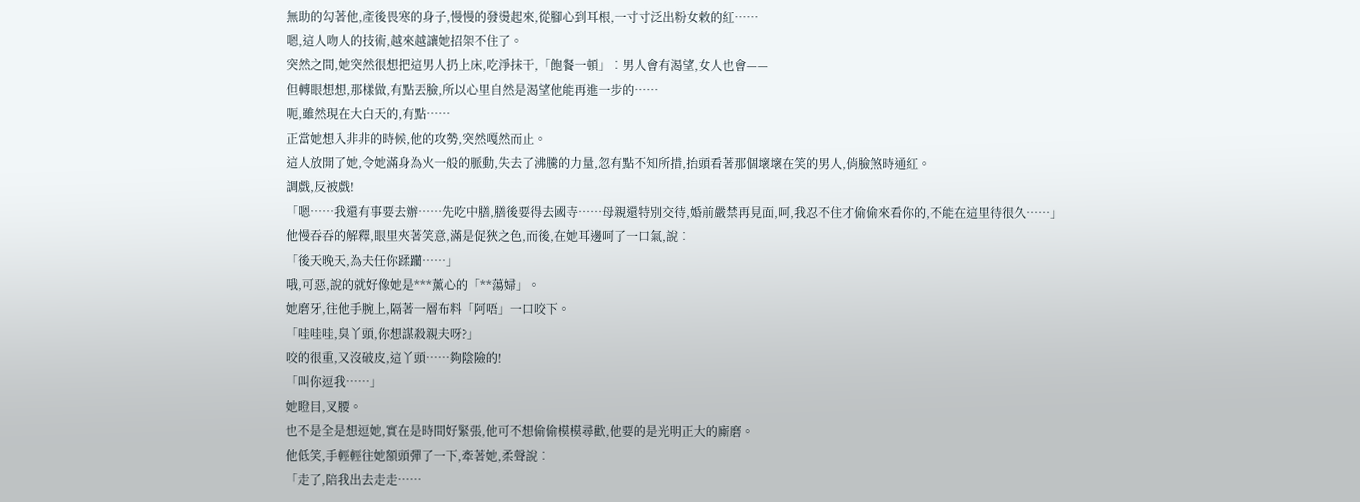無助的勾著他,產後畏寒的身子,慢慢的發燙起來,從腳心到耳根,一寸寸泛出粉女敕的紅……
嗯,這人吻人的技術,越來越讓她招架不住了。
突然之間,她突然很想把這男人扔上床,吃淨抹干,「飽餐一頓」︰男人會有渴望,女人也會——
但轉眼想想,那樣做,有點丟臉,所以心里自然是渴望他能再進一步的……
呃,雖然現在大白天的,有點……
正當她想入非非的時候,他的攻勢,突然嘎然而止。
這人放開了她,令她滿身為火一般的脈動,失去了沸騰的力量,忽有點不知所措,抬頭看著那個壞壞在笑的男人,俏臉煞時通紅。
調戲,反被戲!
「嗯……我還有事要去辦……先吃中膳,膳後要得去國寺……母親還特別交待,婚前嚴禁再見面,呵,我忍不住才偷偷來看你的,不能在這里待很久……」
他慢吞吞的解釋,眼里夾著笑意,滿是促狹之色,而後,在她耳邊呵了一口氣,說︰
「後天晚天,為夫任你蹂躪……」
哦,可惡,說的就好像她是***薰心的「**蕩婦」。
她磨牙,往他手腕上,隔著一層布料「阿唔」一口咬下。
「哇哇哇,臭丫頭,你想謀殺親夫呀?」
咬的很重,又沒破皮,這丫頭……夠陰險的!
「叫你逗我……」
她瞪目,叉腰。
也不是全是想逗她,實在是時間好緊張,他可不想偷偷模模尋歡,他要的是光明正大的廝磨。
他低笑,手輕輕往她額頭彈了一下,牽著她,柔聲說︰
「走了,陪我出去走走……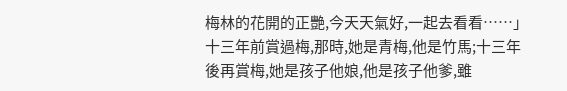梅林的花開的正艷,今天天氣好,一起去看看……」
十三年前賞過梅,那時,她是青梅,他是竹馬;十三年後再賞梅,她是孩子他娘,他是孩子他爹,雖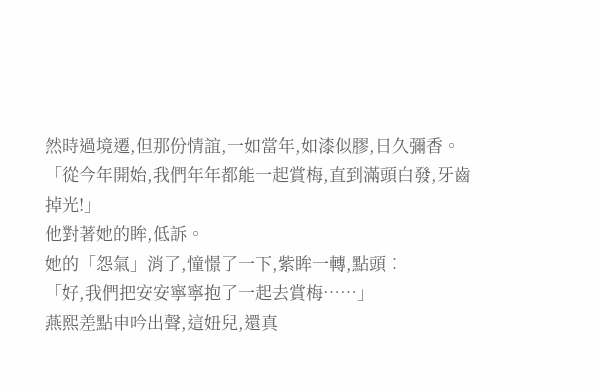然時過境遷,但那份情誼,一如當年,如漆似膠,日久彌香。
「從今年開始,我們年年都能一起賞梅,直到滿頭白發,牙齒掉光!」
他對著她的眸,低訴。
她的「怨氣」消了,憧憬了一下,紫眸一轉,點頭︰
「好,我們把安安寧寧抱了一起去賞梅……」
燕熙差點申吟出聲,這妞兒,還真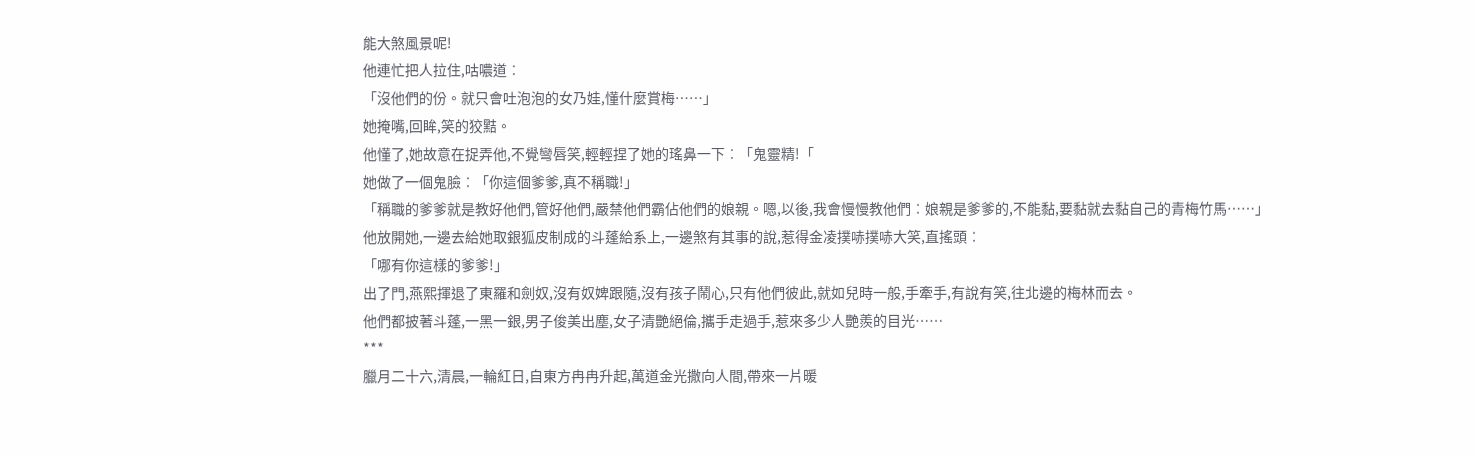能大煞風景呢!
他連忙把人拉住,咕噥道︰
「沒他們的份。就只會吐泡泡的女乃娃,懂什麼賞梅……」
她掩嘴,回眸,笑的狡黠。
他懂了,她故意在捉弄他,不覺彎唇笑,輕輕捏了她的瑤鼻一下︰「鬼靈精!「
她做了一個鬼臉︰「你這個爹爹,真不稱職!」
「稱職的爹爹就是教好他們,管好他們,嚴禁他們霸佔他們的娘親。嗯,以後,我會慢慢教他們︰娘親是爹爹的,不能黏,要黏就去黏自己的青梅竹馬……」
他放開她,一邊去給她取銀狐皮制成的斗蓬給系上,一邊煞有其事的說,惹得金凌撲哧撲哧大笑,直搖頭︰
「哪有你這樣的爹爹!」
出了門,燕熙揮退了東羅和劍奴,沒有奴婢跟隨,沒有孩子鬧心,只有他們彼此,就如兒時一般,手牽手,有說有笑,往北邊的梅林而去。
他們都披著斗蓬,一黑一銀,男子俊美出塵,女子清艷絕倫,攜手走過手,惹來多少人艷羨的目光……
***
臘月二十六,清晨,一輪紅日,自東方冉冉升起,萬道金光撒向人間,帶來一片暖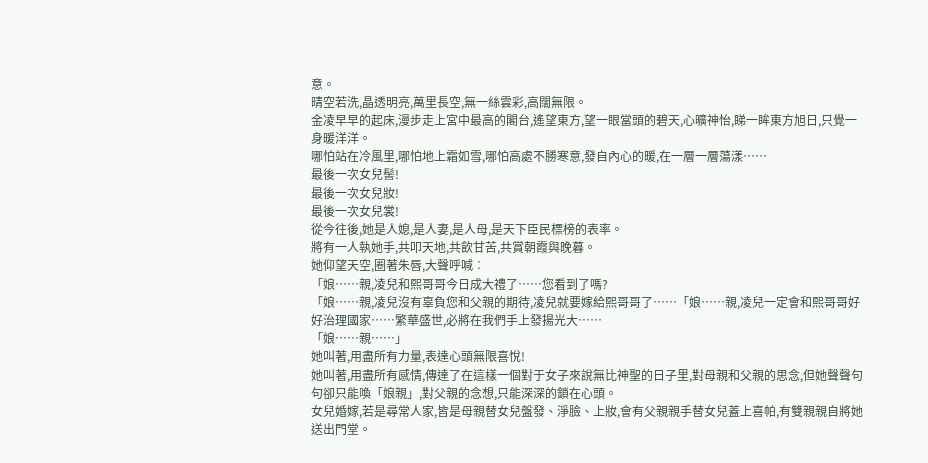意。
晴空若洗,晶透明亮,萬里長空,無一絲雲彩,高闊無限。
金凌早早的起床,漫步走上宮中最高的閣台,遙望東方,望一眼當頭的碧天,心曠神怡,睇一眸東方旭日,只覺一身暖洋洋。
哪怕站在冷風里,哪怕地上霜如雪,哪怕高處不勝寒意,發自內心的暖,在一層一層蕩漾……
最後一次女兒髻!
最後一次女兒妝!
最後一次女兒裳!
從今往後,她是人媳,是人妻,是人母,是天下臣民標榜的表率。
將有一人執她手,共叩天地,共飲甘苦,共賞朝霞與晚暮。
她仰望天空,圈著朱唇,大聲呼喊︰
「娘……親,凌兒和熙哥哥今日成大禮了……您看到了嗎?
「娘……親,凌兒沒有辜負您和父親的期待,凌兒就要嫁給熙哥哥了……「娘……親,凌兒一定會和熙哥哥好好治理國家……繁華盛世,必將在我們手上發揚光大……
「娘……親……」
她叫著,用盡所有力量,表達心頭無限喜悅!
她叫著,用盡所有感情,傳達了在這樣一個對于女子來說無比神聖的日子里,對母親和父親的思念,但她聲聲句句卻只能喚「娘親」,對父親的念想,只能深深的鎖在心頭。
女兒婚嫁,若是尋常人家,皆是母親替女兒盤發、淨臉、上妝,會有父親親手替女兒蓋上喜帕,有雙親親自將她送出門堂。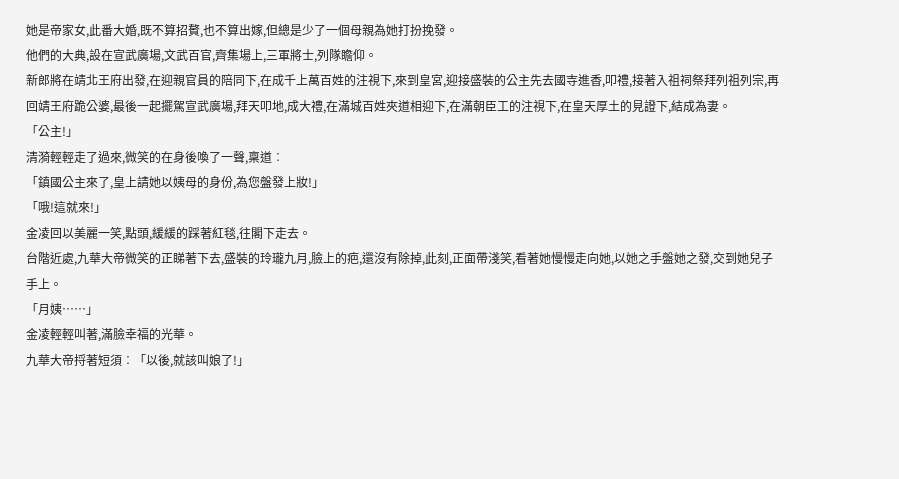她是帝家女,此番大婚,既不算招贅,也不算出嫁,但總是少了一個母親為她打扮挽發。
他們的大典,設在宣武廣場,文武百官,齊集場上,三軍將士,列隊瞻仰。
新郎將在靖北王府出發,在迎親官員的陪同下,在成千上萬百姓的注視下,來到皇宮,迎接盛裝的公主先去國寺進香,叩禮,接著入祖祠祭拜列祖列宗,再回靖王府跪公婆,最後一起擺駕宣武廣場,拜天叩地,成大禮,在滿城百姓夾道相迎下,在滿朝臣工的注視下,在皇天厚土的見證下,結成為妻。
「公主!」
清漪輕輕走了過來,微笑的在身後喚了一聲,稟道︰
「鎮國公主來了,皇上請她以姨母的身份,為您盤發上妝!」
「哦!這就來!」
金凌回以美麗一笑,點頭,緩緩的踩著紅毯,往閣下走去。
台階近處,九華大帝微笑的正睇著下去,盛裝的玲瓏九月,臉上的疤,還沒有除掉,此刻,正面帶淺笑,看著她慢慢走向她,以她之手盤她之發,交到她兒子手上。
「月姨……」
金凌輕輕叫著,滿臉幸福的光華。
九華大帝捋著短須︰「以後,就該叫娘了!」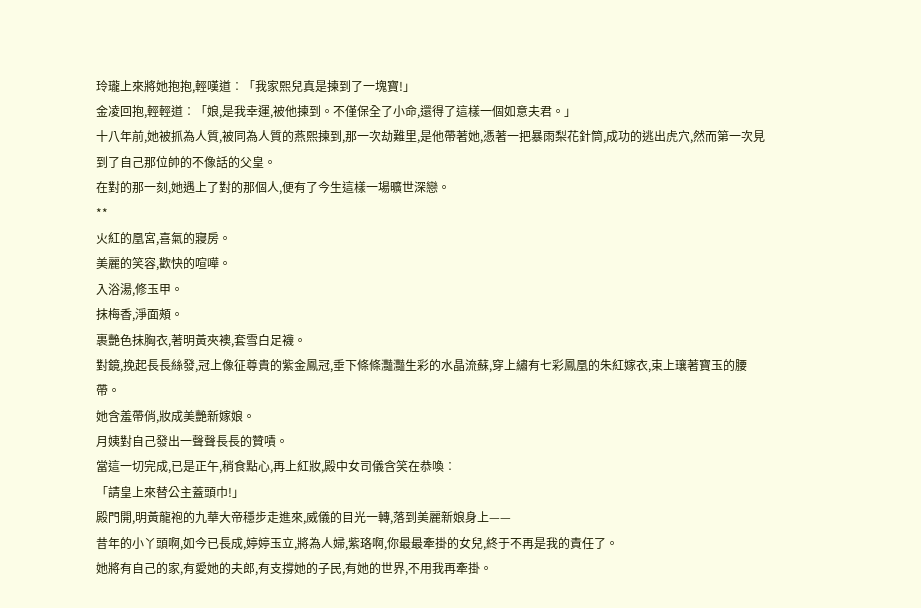玲瓏上來將她抱抱,輕嘆道︰「我家熙兒真是揀到了一塊寶!」
金凌回抱,輕輕道︰「娘,是我幸運,被他揀到。不僅保全了小命,還得了這樣一個如意夫君。」
十八年前,她被抓為人質,被同為人質的燕熙揀到,那一次劫難里,是他帶著她,憑著一把暴雨梨花針筒,成功的逃出虎穴,然而第一次見到了自己那位帥的不像話的父皇。
在對的那一刻,她遇上了對的那個人,便有了今生這樣一場曠世深戀。
**
火紅的凰宮,喜氣的寢房。
美麗的笑容,歡快的喧嘩。
入浴湯,修玉甲。
抹梅香,淨面頰。
裹艷色抹胸衣,著明黃夾襖,套雪白足襪。
對鏡,挽起長長絲發,冠上像征尊貴的紫金鳳冠,垂下條條灩灩生彩的水晶流蘇,穿上繡有七彩鳳凰的朱紅嫁衣,束上瓖著寶玉的腰帶。
她含羞帶俏,妝成美艷新嫁娘。
月姨對自己發出一聲聲長長的贊嘖。
當這一切完成,已是正午,稍食點心,再上紅妝,殿中女司儀含笑在恭喚︰
「請皇上來替公主蓋頭巾!」
殿門開,明黃龍袍的九華大帝穩步走進來,威儀的目光一轉,落到美麗新娘身上——
昔年的小丫頭啊,如今已長成,婷婷玉立,將為人婦,紫珞啊,你最最牽掛的女兒,終于不再是我的責任了。
她將有自己的家,有愛她的夫郎,有支撐她的子民,有她的世界,不用我再牽掛。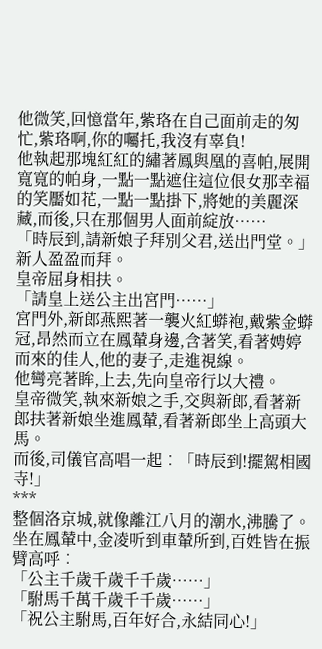他微笑,回憶當年,紫珞在自己面前走的匆忙,紫珞啊,你的囑托,我沒有辜負!
他執起那塊紅紅的繡著鳳與凰的喜帕,展開寬寬的帕身,一點一點遮住這位佷女那幸福的笑靨如花,一點一點掛下,將她的美麗深藏,而後,只在那個男人面前綻放……
「時辰到,請新娘子拜別父君,送出門堂。」
新人盈盈而拜。
皇帝屈身相扶。
「請皇上送公主出宮門……」
宮門外,新郎燕熙著一襲火紅蟒袍,戴紫金蟒冠,昂然而立在鳳輦身邊,含著笑,看著娉婷而來的佳人,他的妻子,走進視線。
他彎亮著眸,上去,先向皇帝行以大禮。
皇帝微笑,執來新娘之手,交與新郎,看著新郎扶著新娘坐進鳳輦,看著新郎坐上高頭大馬。
而後,司儀官高唱一起︰「時辰到!擺駕相國寺!」
***
整個洛京城,就像離江八月的潮水,沸騰了。
坐在鳳輦中,金凌听到車輦所到,百姓皆在振臂高呼︰
「公主千歲千歲千千歲……」
「駙馬千萬千歲千千歲……」
「祝公主駙馬,百年好合,永結同心!」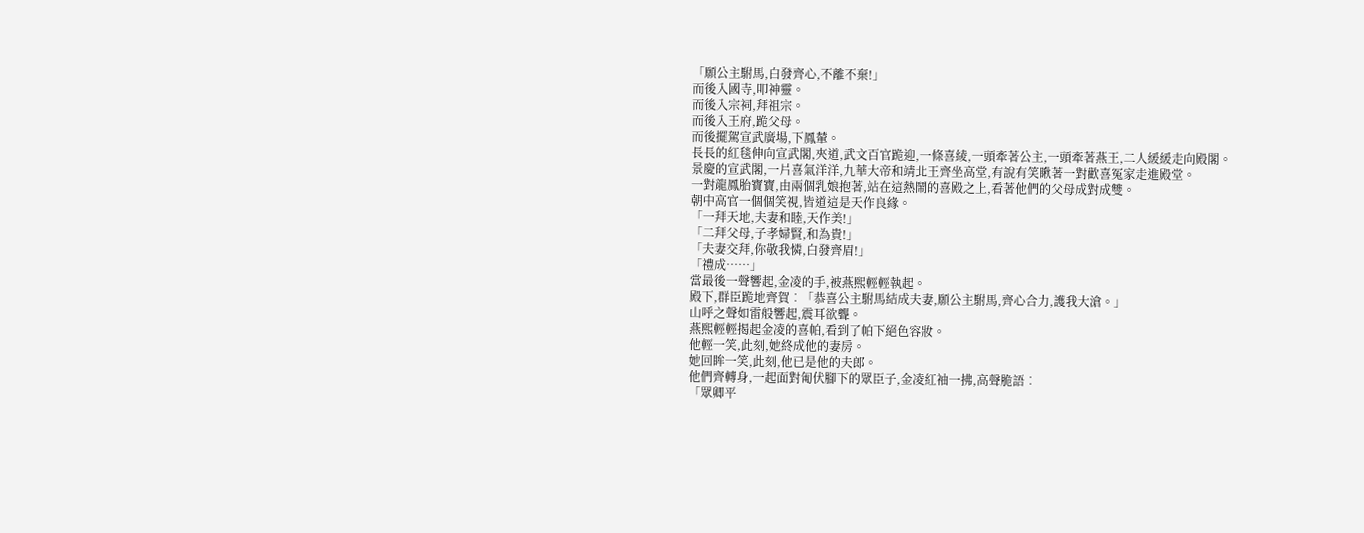「願公主駙馬,白發齊心,不離不棄!」
而後入國寺,叩神靈。
而後入宗祠,拜祖宗。
而後入王府,跪父母。
而後擺駕宣武廣場,下鳳輦。
長長的紅毯伸向宣武閣,夾道,武文百官跪迎,一條喜綾,一頭牽著公主,一頭牽著燕王,二人緩緩走向殿閣。
景慶的宣武閣,一片喜氣洋洋,九華大帝和靖北王齊坐高堂,有說有笑瞅著一對歡喜冤家走進殿堂。
一對龍鳳胎寶寶,由兩個乳娘抱著,站在這熱鬧的喜殿之上,看著他們的父母成對成雙。
朝中高官一個個笑視,皆道這是天作良緣。
「一拜天地,夫妻和睦,天作美!」
「二拜父母,子孝婦賢,和為貴!」
「夫妻交拜,你敬我憐,白發齊眉!」
「禮成……」
當最後一聲響起,金凌的手,被燕熙輕輕執起。
殿下,群臣跪地齊賀︰「恭喜公主駙馬結成夫妻,願公主駙馬,齊心合力,護我大滄。」
山呼之聲如雷般響起,震耳欲聾。
燕熙輕輕揭起金凌的喜帕,看到了帕下絕色容妝。
他輕一笑,此刻,她終成他的妻房。
她回眸一笑,此刻,他已是他的夫郎。
他們齊轉身,一起面對匍伏腳下的眾臣子,金凌紅袖一拂,高聲脆語︰
「眾卿平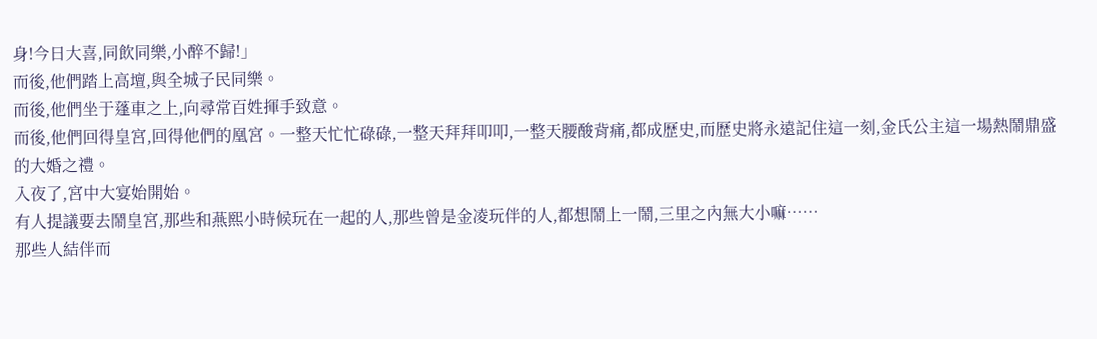身!今日大喜,同飲同樂,小醉不歸!」
而後,他們踏上高壇,與全城子民同樂。
而後,他們坐于蓬車之上,向尋常百姓揮手致意。
而後,他們回得皇宮,回得他們的凰宮。一整天忙忙碌碌,一整天拜拜叩叩,一整天腰酸背痛,都成歷史,而歷史將永遠記住這一刻,金氏公主這一場熱鬧鼎盛的大婚之禮。
入夜了,宮中大宴始開始。
有人提議要去鬧皇宮,那些和燕熙小時候玩在一起的人,那些曾是金凌玩伴的人,都想鬧上一鬧,三里之內無大小嘛……
那些人結伴而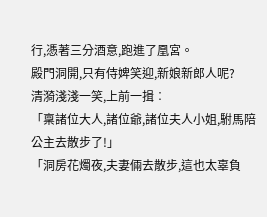行,憑著三分酒意,跑進了凰宮。
殿門洞開,只有侍婢笑迎,新娘新郎人呢?
清漪淺淺一笑,上前一揖︰
「稟諸位大人,諸位爺,諸位夫人小姐,駙馬陪公主去散步了!」
「洞房花燭夜,夫妻倆去散步,這也太辜負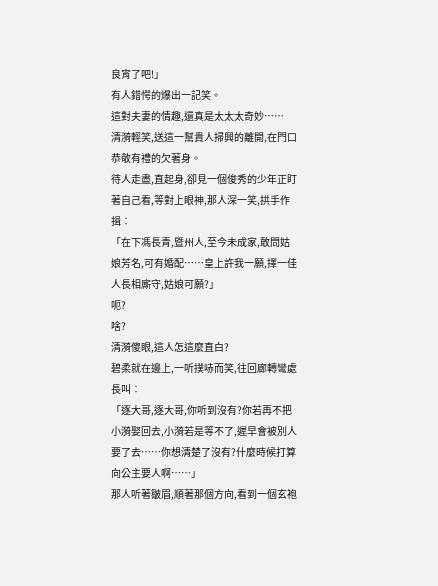良宵了吧!」
有人錯愕的爆出一記笑。
這對夫妻的情趣,還真是太太太奇妙……
清漪輕笑,送這一幫貴人掃興的離開,在門口恭敬有禮的欠著身。
待人走盡,直起身,卻見一個俊秀的少年正盯著自己看,等對上眼神,那人深一笑,拱手作揖︰
「在下馮長青,暨州人,至今未成家,敢問姑娘芳名,可有婚配……皇上許我一願,擇一佳人長相廝守,姑娘可願?」
呃?
啥?
清漪傻眼,這人怎這麼直白?
碧柔就在邊上,一听撲哧而笑,往回廊轉彎處長叫︰
「逐大哥,逐大哥,你听到沒有?你若再不把小漪娶回去,小漪若是等不了,遲早會被別人要了去……你想清楚了沒有?什麼時候打算向公主要人啊……」
那人听著皺眉,順著那個方向,看到一個玄袍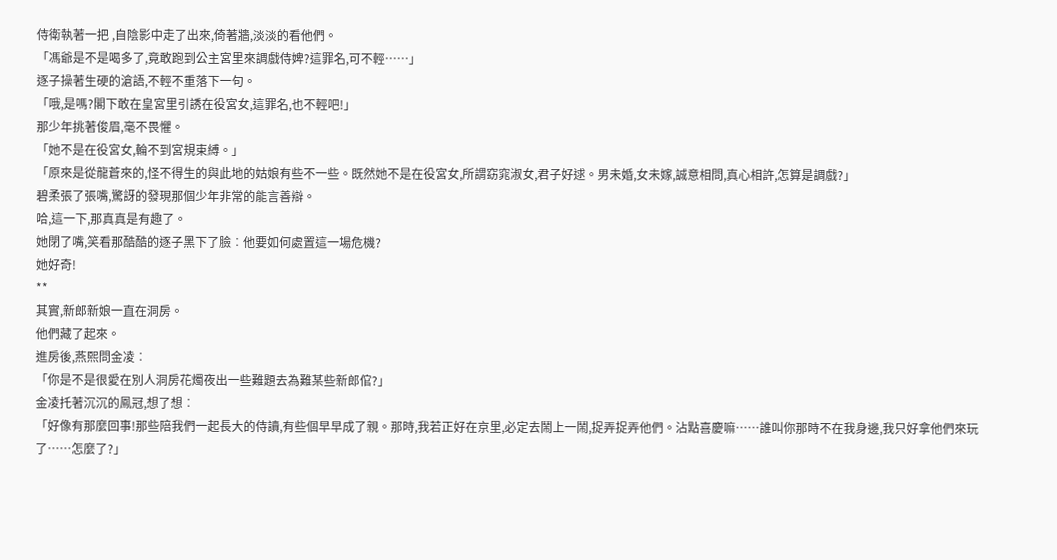侍衛執著一把 ,自陰影中走了出來,倚著牆,淡淡的看他們。
「馮爺是不是喝多了,竟敢跑到公主宮里來調戲侍婢?這罪名,可不輕……」
逐子操著生硬的滄語,不輕不重落下一句。
「哦,是嗎?閣下敢在皇宮里引誘在役宮女,這罪名,也不輕吧!」
那少年挑著俊眉,毫不畏懼。
「她不是在役宮女,輪不到宮規束縛。」
「原來是從龍蒼來的,怪不得生的與此地的姑娘有些不一些。既然她不是在役宮女,所謂窈窕淑女,君子好逑。男未婚,女未嫁,誠意相問,真心相許,怎算是調戲?」
碧柔張了張嘴,驚訝的發現那個少年非常的能言善辯。
哈,這一下,那真真是有趣了。
她閉了嘴,笑看那酷酷的逐子黑下了臉︰他要如何處置這一場危機?
她好奇!
**
其實,新郎新娘一直在洞房。
他們藏了起來。
進房後,燕熙問金凌︰
「你是不是很愛在別人洞房花燭夜出一些難題去為難某些新郎倌?」
金凌托著沉沉的鳳冠,想了想︰
「好像有那麼回事!那些陪我們一起長大的侍讀,有些個早早成了親。那時,我若正好在京里,必定去鬧上一鬧,捉弄捉弄他們。沾點喜慶嘛……誰叫你那時不在我身邊,我只好拿他們來玩了……怎麼了?」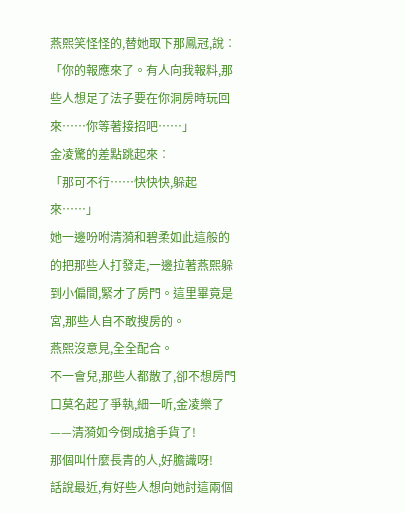燕熙笑怪怪的,替她取下那鳳冠,說︰
「你的報應來了。有人向我報料,那些人想足了法子要在你洞房時玩回來……你等著接招吧……」
金凌驚的差點跳起來︰
「那可不行……快快快,躲起來……」
她一邊吩咐清漪和碧柔如此這般的的把那些人打發走,一邊拉著燕熙躲到小偏間,緊才了房門。這里畢竟是宮,那些人自不敢搜房的。
燕熙沒意見,全全配合。
不一會兒,那些人都散了,卻不想房門口莫名起了爭執,細一听,金凌樂了——清漪如今倒成搶手貨了!
那個叫什麼長青的人,好膽識呀!
話說最近,有好些人想向她討這兩個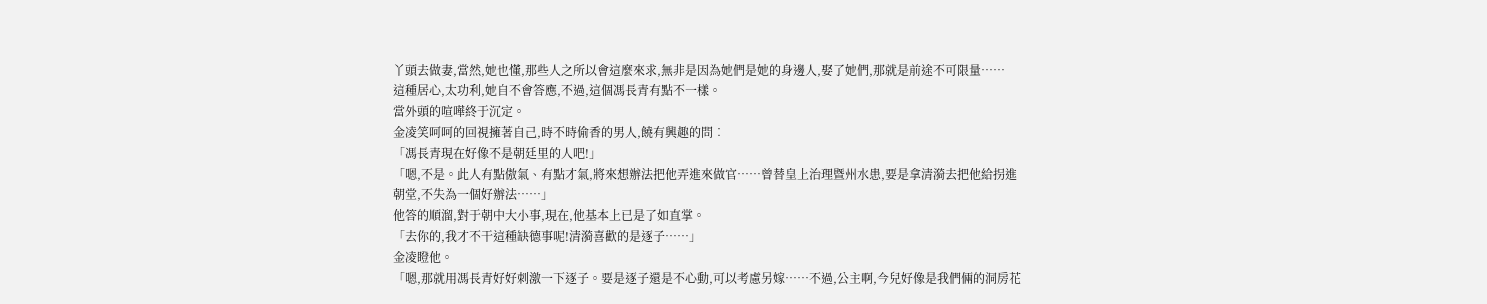丫頭去做妻,當然,她也懂,那些人之所以會這麼來求,無非是因為她們是她的身邊人,娶了她們,那就是前途不可限量……
這種居心,太功利,她自不會答應,不過,這個馮長青有點不一樣。
當外頭的喧嘩終于沉定。
金凌笑呵呵的回視擁著自己,時不時偷香的男人,饒有興趣的問︰
「馮長青現在好像不是朝廷里的人吧!」
「嗯,不是。此人有點傲氣、有點才氣,將來想辦法把他弄進來做官……曾替皇上治理暨州水患,要是拿清漪去把他給拐進朝堂,不失為一個好辦法……」
他答的順溜,對于朝中大小事,現在,他基本上已是了如直掌。
「去你的,我才不干這種缺德事呢!清漪喜歡的是逐子……」
金凌瞪他。
「嗯,那就用馮長青好好刺激一下逐子。要是逐子還是不心動,可以考慮另嫁……不過,公主啊,今兒好像是我們倆的洞房花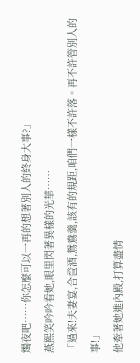燭夜吧……你怎麼可以一再的想著別人的終身大事?」
燕熙笑吟吟看她,眼里閃著異樣的光華……
「過來!夫妻宴,合巹酒,鴛鴦羹,該有的規距,咱們一樣不許落。再不許管別人的事!」
他牽著她進內殿,打算盡情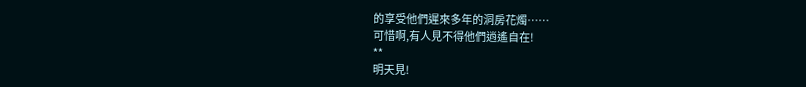的享受他們遲來多年的洞房花燭……
可惜啊,有人見不得他們逍遙自在!
**
明天見!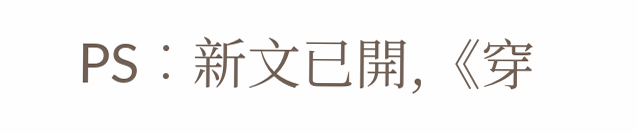PS︰新文已開,《穿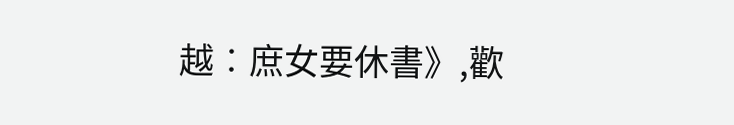越︰庶女要休書》,歡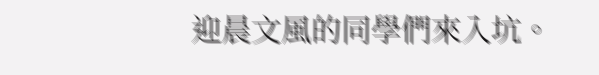迎晨文風的同學們來入坑。